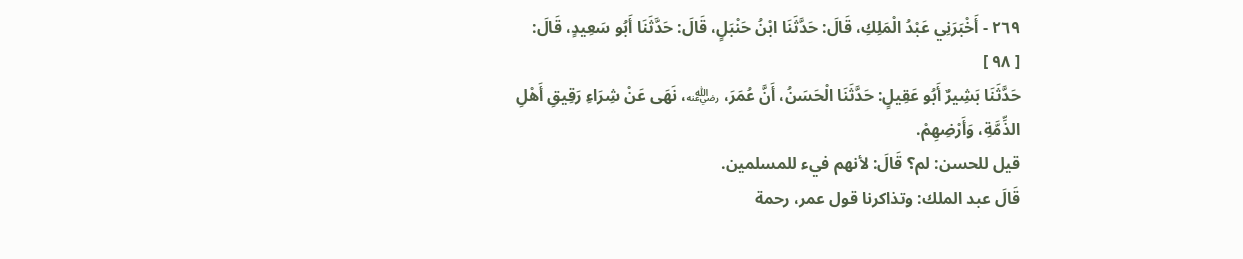٢٦٩ - أَخْبَرَنِي عَبْدُ الْمَلِكِ، قَالَ: حَدَّثَنَا ابْنُ حَنْبَلٍ، قَالَ: حَدَّثَنَا أَبُو سَعِيدٍ، قَالَ:
[ ٩٨ ]
حَدَّثَنَا بَشِيرٌ أَبُو عَقِيلٍ: حَدَّثَنَا الْحَسَنُ، أَنَّ عُمَرَ، ﵁، نَهَى عَنْ شِرَاءِ رَقِيقِ أَهْلِ الذِّمَّةِ، وَأَرْضِهِمْ.
قيل للحسن: لم؟ قَالَ: لأنهم فيء للمسلمين.
قَالَ عبد الملك: وتذاكرنا قول عمر، رحمة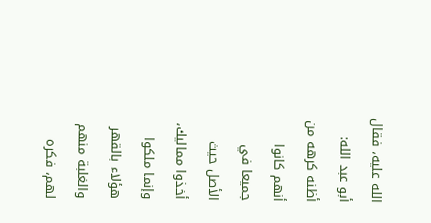الله عليه، فقال أبو عبد الله: أظنه كرهه من أنهم كانوا جميعا في الأصل حيث أخذوا مماليك، وإنما ملكوا هؤلاء بالقهر والغلبة منهم لهم، فكره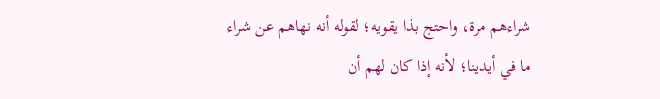شراءهم مرة، واحتج بذا يقويه؛ لقوله أنه نهاهم عن شراء ما في أيدينا؛ لأنه إذا كان لهم أن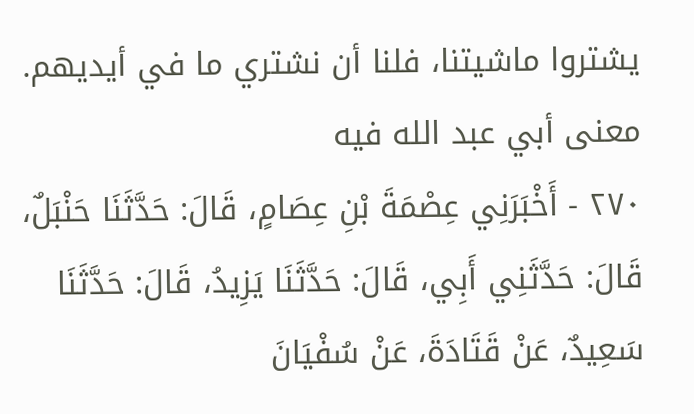يشتروا ماشيتنا، فلنا أن نشتري ما في أيديهم.
معنى أبي عبد الله فيه
٢٧٠ - أَخْبَرَنِي عِصْمَةَ بْنِ عِصَامٍ، قَالَ: حَدَّثَنَا حَنْبَلٌ، قَالَ: حَدَّثَنِي أَبِي، قَالَ: حَدَّثَنَا يَزِيدُ، قَالَ: حَدَّثَنَا سَعِيدٌ، عَنْ قَتَادَةَ، عَنْ سُفْيَانَ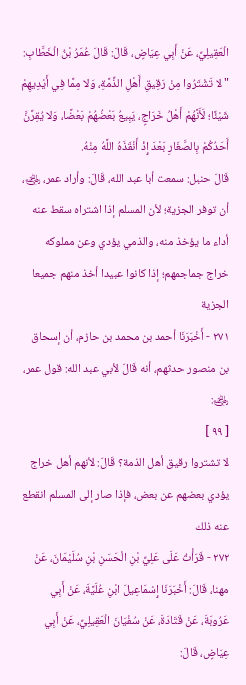الْعَقِيلِيِّ، عَنْ أَبِي عِيَاضٍ، قَالَ: قَالَ عُمَرُ بْنُ الْخَطَّابِ: " لا تَشْتَرُوا مِنْ رَقِيقِ أَهْلِ الذِّمَّةِ، وَلا مِمَّا فِي أَيْدِيهِمْ شَيْئًا؛ لَأَنَّهُمْ أَهْلُ خَرَاجٍ، يَبِيعُ بَعْضُهُمْ بَعْضًا، وَلا يُقِرَّنَّ أَحَدُكُمْ بِالصَّغَارِ بَعْدَ إِذْ أَنْقَذَهُ اللَّهُ مِنْهُ.
قَالَ حنبل: سمعت أبا عبد الله، قَالَ: وأراد عمر، ﵁، أن توفر الجزية؛ لأن المسلم إذا اشتراه سقط عنه أداء ما يؤخذ منه، والذمي يؤدي وعن مملوكه خراج جماجمهم؛ إذا كانوا عبيدا أخذ منهم جميعا الجزية
٢٧١ - أَخْبَرَنَا أحمد بن محمد بن حازم، أن إسحاق بن منصور حدثهم، أنه قَالَ لأبي عبد الله: قول عمر، ﵁:
[ ٩٩ ]
لا تشتروا رقيق أهل الذمة؟ قَالَ: لأنهم أهل خراج يؤدي بعضهم عن بعض، فإذا صار إلى المسلم انقطع عنه ذلك
٢٧٢ - قَرَأْتُ عَلَى عَلِيِّ بْنِ الْحَسَنِ بْنِ سُلَيْمَانَ، عَنْ مهنا، قَالَ: أَخْبَرَنَا إِسْمَاعِيلَ ابْنِ عُلَيَّةَ، عَنْ أَبِي عَرُوبَةَ، عَنْ قَتَادَةَ، عَنْ سُفْيَانَ الْعَقِيلِيِّ، عَنْ أَبِي عِيَاضٍ، قَالَ: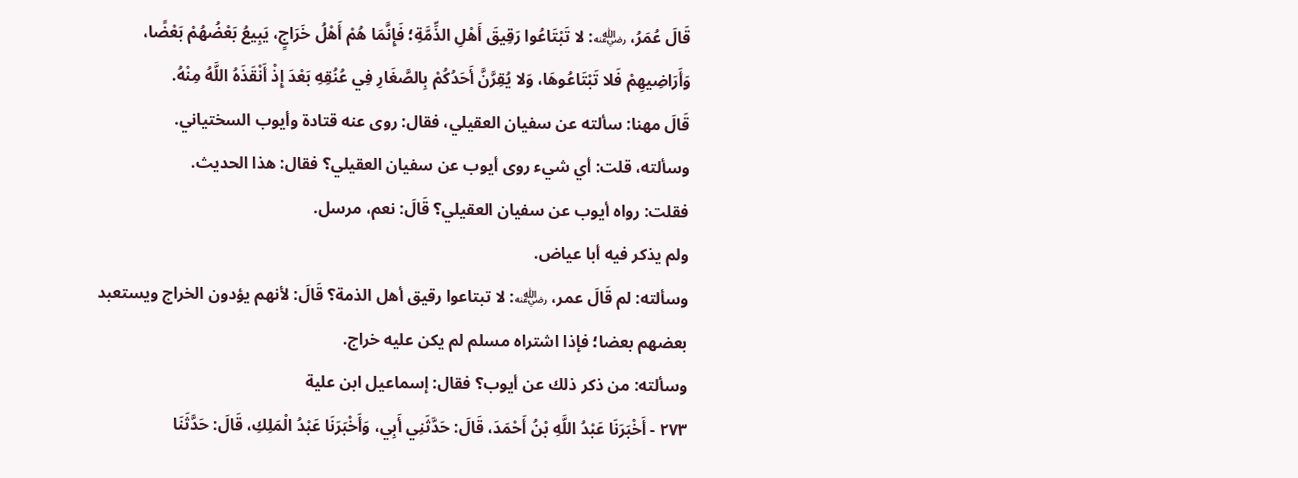قَالَ عُمَرُ، ﵁: لا تَبْتَاعُوا رَقِيقَ أَهْلِ الذِّمَّةِ؛ فَإِنَّمَا هُمْ أَهْلُ خَرَاجٍ، يَبِيعُ بَعْضُهُمْ بَعْضًا، وَأَرَاضِيهِمْ فَلا تَبْتَاعُوهَا، وَلا يُقِرَّنَّ أَحَدُكُمْ بِالصَّغَارِ فِي عُنُقِهِ بَعْدَ إِذْ أَنْقَذَهُ اللَّهُ مِنْهُ.
قَالَ مهنا: سألته عن سفيان العقيلي، فقال: روى عنه قتادة وأيوب السختياني.
وسألته، قلت: أي شيء روى أيوب عن سفيان العقيلي؟ فقال: هذا الحديث.
فقلت: رواه أيوب عن سفيان العقيلي؟ قَالَ: نعم، مرسل.
ولم يذكر فيه أبا عياض.
وسألته: لم قَالَ عمر، ﵁: لا تبتاعوا رقيق أهل الذمة؟ قَالَ: لأنهم يؤدون الخراج ويستعبد بعضهم بعضا؛ فإذا اشتراه مسلم لم يكن عليه خراج.
وسألته: من ذكر ذلك عن أيوب؟ فقال: إسماعيل ابن علية
٢٧٣ - أَخْبَرَنَا عَبْدُ اللَّهِ بْنُ أَحْمَدَ، قَالَ: حَدَّثَنِي أَبِي، وَأَخْبَرَنَا عَبْدُ الْمَلِكِ، قَالَ: حَدَّثَنَا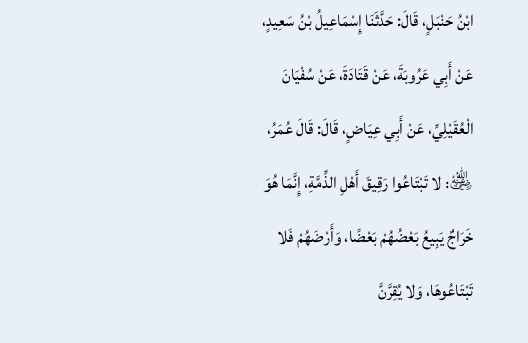ابْنُ حَنْبَلٍ، قَالَ: حَدَّثَنَا إِسْمَاعِيلُ بْنُ سَعِيدٍ، عَنْ أَبِي عَرُوبَةَ، عَنْ قَتَادَةَ، عَنْ سُفْيَانَ الْعُقَيْلِيِّ، عَنْ أَبِي عِيَاضٍ، قَالَ: قَالَ عُمَرُ، ﵁: لا تَبْتَاعُوا رَقِيقَ أَهْلِ الذِّمَّةِ، إِنَّمَا هُوَ خَرَاجٌ يَبِيعُ بَعْضُهُمْ بَعْضًا، وَأَرْضَهُمْ فَلا تَبْتَاعُوهَا، وَلا يُقِرَّنَّ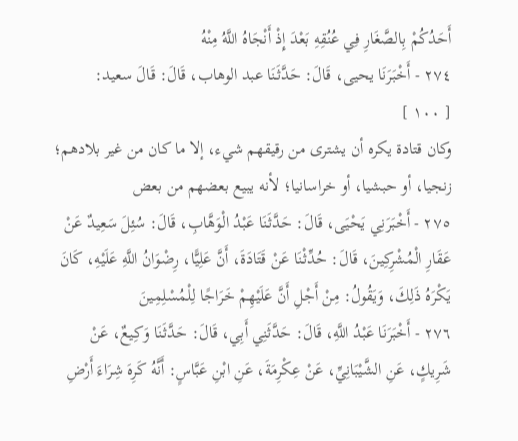أَحَدُكُمْ بِالصَّغَارِ فِي عُنُقِهِ بَعْدَ إِذْ أَنْجَاهُ اللَّهُ مِنْهُ
٢٧٤ - أَخْبَرَنَا يحيى، قَالَ: حَدَّثَنَا عبد الوهاب، قَالَ: قَالَ سعيد:
[ ١٠٠ ]
وكان قتادة يكره أن يشترى من رقيقهم شيء، إلا ما كان من غير بلادهم؛ زنجيا، أو حبشيا، أو خراسانيا؛ لأنه يبيع بعضهم من بعض
٢٧٥ - أَخْبَرَنِي يَحْيَى، قَالَ: حَدَّثَنَا عَبْدُ الْوَهَّابِ، قَالَ: سُئِلَ سَعِيدٌ عَنْ عَقَارِ الْمُشْرِكِينَ، قَالَ: حُدِّثْنَا عَنْ قَتَادَةَ، أَنَّ عَلِيًّا، رِضْوَانُ اللَّهِ عَلَيْهِ، كَانَ يَكْرَهُ ذَلِكَ، وَيَقُولُ: مِنْ أَجْلِ أَنَّ عَلَيْهِمْ خَرَاجًا لِلْمُسْلِمِينَ
٢٧٦ - أَخْبَرَنَا عَبْدُ اللَّهِ، قَالَ: حَدَّثَنِي أَبِي، قَالَ: حَدَّثَنَا وَكِيعٌ، عَنْ شَرِيكٍ، عَنِ الشَّيْبَانِيِّ، عَنْ عِكْرِمَةَ، عَنِ ابْنِ عَبَّاسٍ: أَنَّهُ كَرِهَ شِرَاءَ أَرْضِ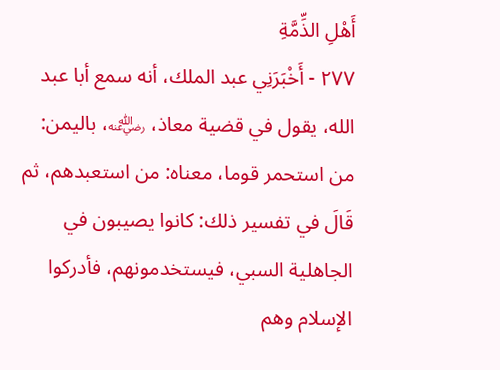أَهْلِ الذِّمَّةِ
٢٧٧ - أَخْبَرَنِي عبد الملك، أنه سمع أبا عبد الله، يقول في قضية معاذ، ﵁، باليمن: من استحمر قوما، معناه: من استعبدهم، ثم قَالَ في تفسير ذلك: كانوا يصيبون في الجاهلية السبي، فيستخدمونهم، فأدركوا الإسلام وهم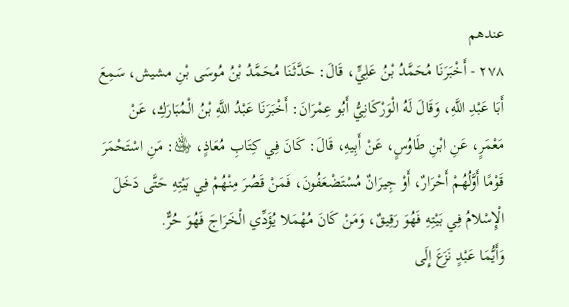عندهم
٢٧٨ - أَخْبَرَنَا مُحَمَّدُ بْنُ عَلِيٍّ، قَالَ: حَدَّثَنَا مُحَمَّدُ بْنُ مُوسَى بْنِ مشيش، سَمِعَ أَبَا عَبْدِ اللَّهِ، وَقَالَ لَهُ الْوَرْكَانِيُّ أَبُو عِمْرَانَ: أَخْبَرَنَا عَبْدُ اللَّهِ بْنُ الْمُبَارَكِ، عَنْ مَعْمَرٍ، عَنِ ابْنِ طَاوُسٍ، عَنْ أَبِيهِ، قَالَ: كَانَ فِي كِتَابِ مُعَاذٍ، ﵁: مَنِ اسْتَحْمَرَ قَوْمًا أَوَّلُهُمْ أَحْرَارٌ، أَوْ جِيرَانٌ مُسْتَضْعَفُونَ، فَمَنْ قَصُرَ مِنْهُمْ فِي بَيْتِهِ حَتَّى دَخَلَ الْإِسْلامُ فِي بَيْتِهِ فَهُوَ رَقِيقٌ، وَمَنْ كَانَ مُهْمَلا يُؤَدِّي الْخَرَاجَ فَهُوَ حُرٌّ.
وَأَيُّمَا عَبْدٍ نَزَعَ إِلَى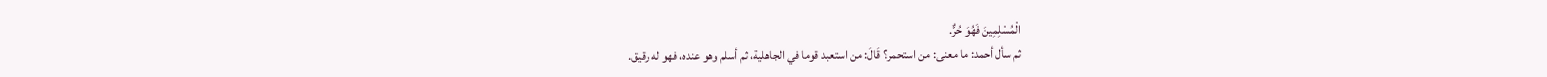الْمُسْلِمِينَ فَهُوَ حُرٌّ.
ثم سأل أحمد: ما معنى: من استحمر؟ قَالَ: من استعبد قوما في الجاهلية، ثم أسلم وهو عنده، فهو له رقيق.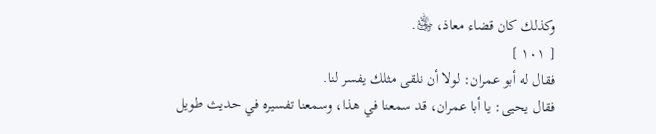وكذلك كان قضاء معاذ، ﵁.
[ ١٠١ ]
فقال له أبو عمران: لولا أن نلقى مثلك يفسر لنا.
فقال يحيى: يا أبا عمران، قد سمعنا في هذا، وسمعنا تفسيره في حديث طويل